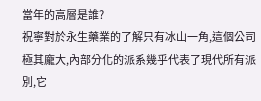當年的高層是誰?
祝寧對於永生藥業的了解只有冰山一角,這個公司極其龐大,內部分化的派系幾乎代表了現代所有派別,它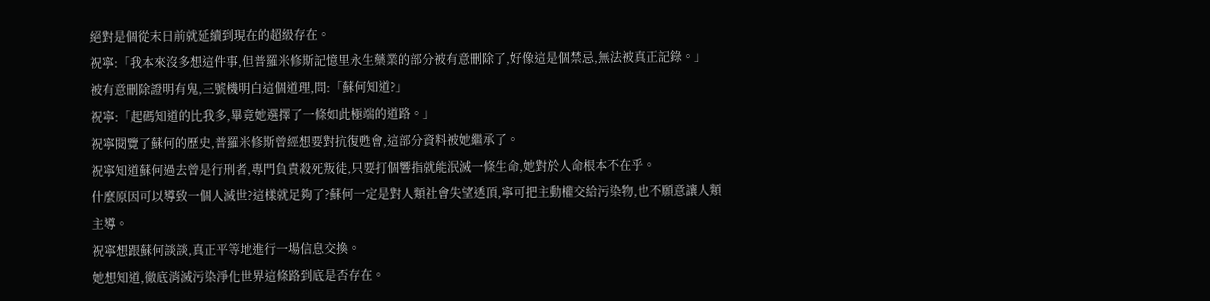絕對是個從末日前就延續到現在的超級存在。
祝寧:「我本來沒多想這件事,但普羅米修斯記憶里永生藥業的部分被有意刪除了,好像這是個禁忌,無法被真正記錄。」
被有意刪除證明有鬼,三號機明白這個道理,問:「蘇何知道?」
祝寧:「起碼知道的比我多,畢竟她選擇了一條如此極端的道路。」
祝寧閱覽了蘇何的歷史,普羅米修斯曾經想要對抗復甦會,這部分資料被她繼承了。
祝寧知道蘇何過去曾是行刑者,專門負責殺死叛徒,只要打個響指就能泯滅一條生命,她對於人命根本不在乎。
什麼原因可以導致一個人滅世?這樣就足夠了?蘇何一定是對人類社會失望透頂,寧可把主動權交給污染物,也不願意讓人類主導。
祝寧想跟蘇何談談,真正平等地進行一場信息交換。
她想知道,徹底消滅污染淨化世界這條路到底是否存在。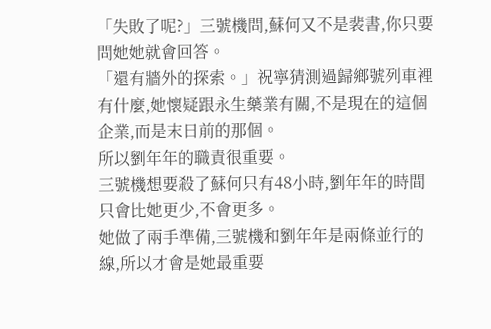「失敗了呢?」三號機問,蘇何又不是裴書,你只要問她她就會回答。
「還有牆外的探索。」祝寧猜測過歸鄉號列車裡有什麼,她懷疑跟永生藥業有關,不是現在的這個企業,而是末日前的那個。
所以劉年年的職責很重要。
三號機想要殺了蘇何只有48小時,劉年年的時間只會比她更少,不會更多。
她做了兩手準備,三號機和劉年年是兩條並行的線,所以才會是她最重要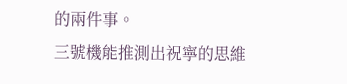的兩件事。
三號機能推測出祝寧的思維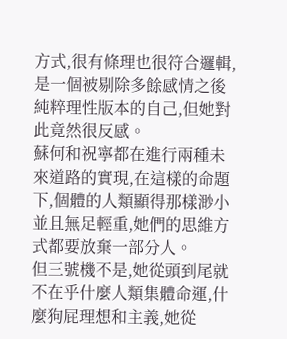方式,很有條理也很符合邏輯,是一個被剔除多餘感情之後純粹理性版本的自己,但她對此竟然很反感。
蘇何和祝寧都在進行兩種未來道路的實現,在這樣的命題下,個體的人類顯得那樣渺小並且無足輕重,她們的思維方式都要放棄一部分人。
但三號機不是,她從頭到尾就不在乎什麼人類集體命運,什麼狗屁理想和主義,她從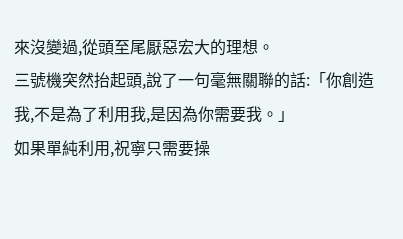來沒變過,從頭至尾厭惡宏大的理想。
三號機突然抬起頭,說了一句毫無關聯的話:「你創造我,不是為了利用我,是因為你需要我。」
如果單純利用,祝寧只需要操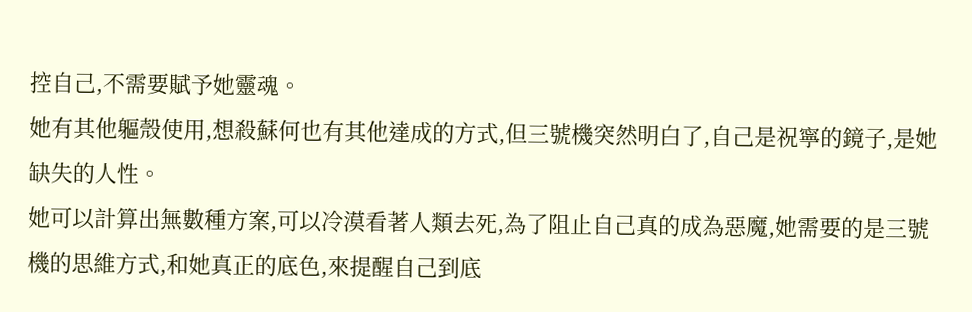控自己,不需要賦予她靈魂。
她有其他軀殼使用,想殺蘇何也有其他達成的方式,但三號機突然明白了,自己是祝寧的鏡子,是她缺失的人性。
她可以計算出無數種方案,可以冷漠看著人類去死,為了阻止自己真的成為惡魔,她需要的是三號機的思維方式,和她真正的底色,來提醒自己到底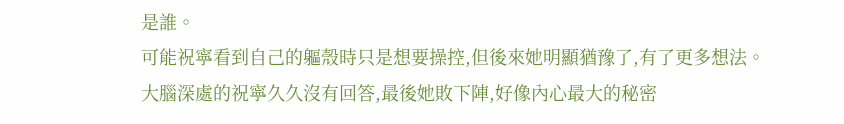是誰。
可能祝寧看到自己的軀殼時只是想要操控,但後來她明顯猶豫了,有了更多想法。
大腦深處的祝寧久久沒有回答,最後她敗下陣,好像內心最大的秘密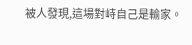被人發現,這場對峙自己是輸家。